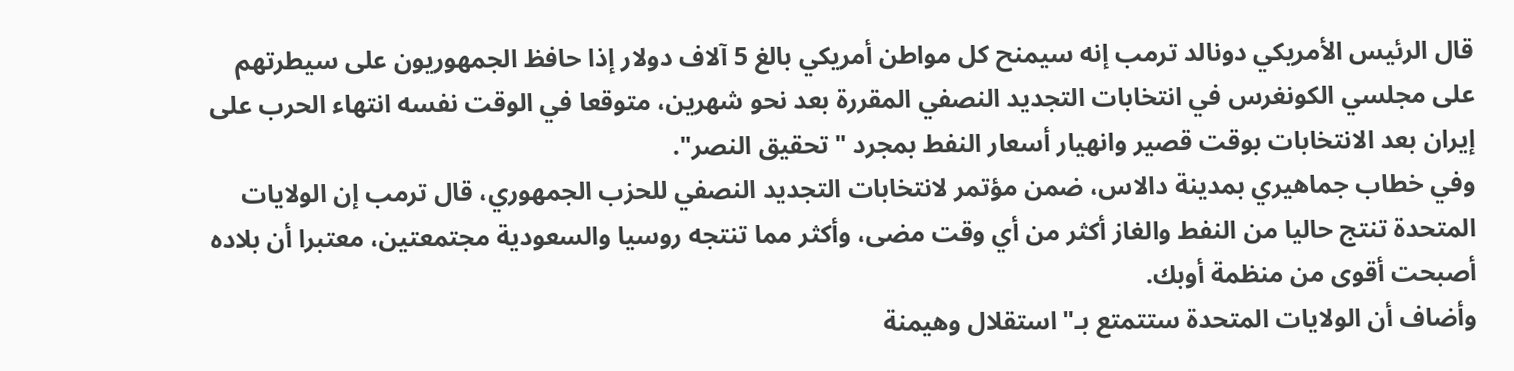قال الرئيس الأمريكي دونالد ترمب إنه سيمنح كل مواطن أمريكي بالغ 5 آلاف دولار إذا حافظ الجمهوريون على سيطرتهم على مجلسي الكونغرس في انتخابات التجديد النصفي المقررة بعد نحو شهرين، متوقعا في الوقت نفسه انتهاء الحرب على إيران بعد الانتخابات بوقت قصير وانهيار أسعار النفط بمجرد "تحقيق النصر".
وفي خطاب جماهيري بمدينة دالاس، ضمن مؤتمر لانتخابات التجديد النصفي للحزب الجمهوري، قال ترمب إن الولايات المتحدة تنتج حاليا من النفط والغاز أكثر من أي وقت مضى، وأكثر مما تنتجه روسيا والسعودية مجتمعتين، معتبرا أن بلاده أصبحت أقوى من منظمة أوبك.
وأضاف أن الولايات المتحدة ستتمتع بـ"استقلال وهيمنة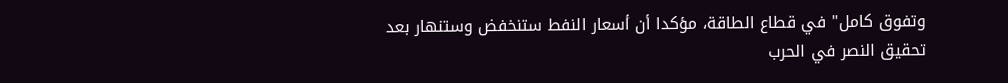وتفوق كامل" في قطاع الطاقة، مؤكدا أن أسعار النفط ستنخفض وستنهار بعد تحقيق النصر في الحرب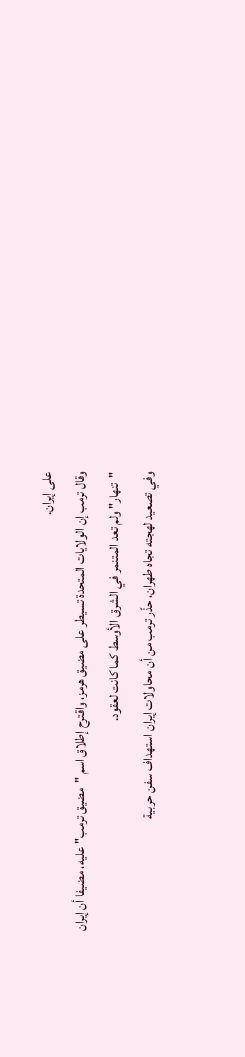على إيران.
وقال ترمب إن الولايات المتحدة تسيطر على مضيق هرمز، واقترح إطلاق اسم "مضيق ترمب" عليه، مضيفا أن إيران "تنهار" ولم تعد المتنمر في الشرق الأوسط كما كانت لعقود.
وفي تصعيد لهجته تجاه طهران، حذّر ترمب من أن محاولات إيران استهداف سفن حربية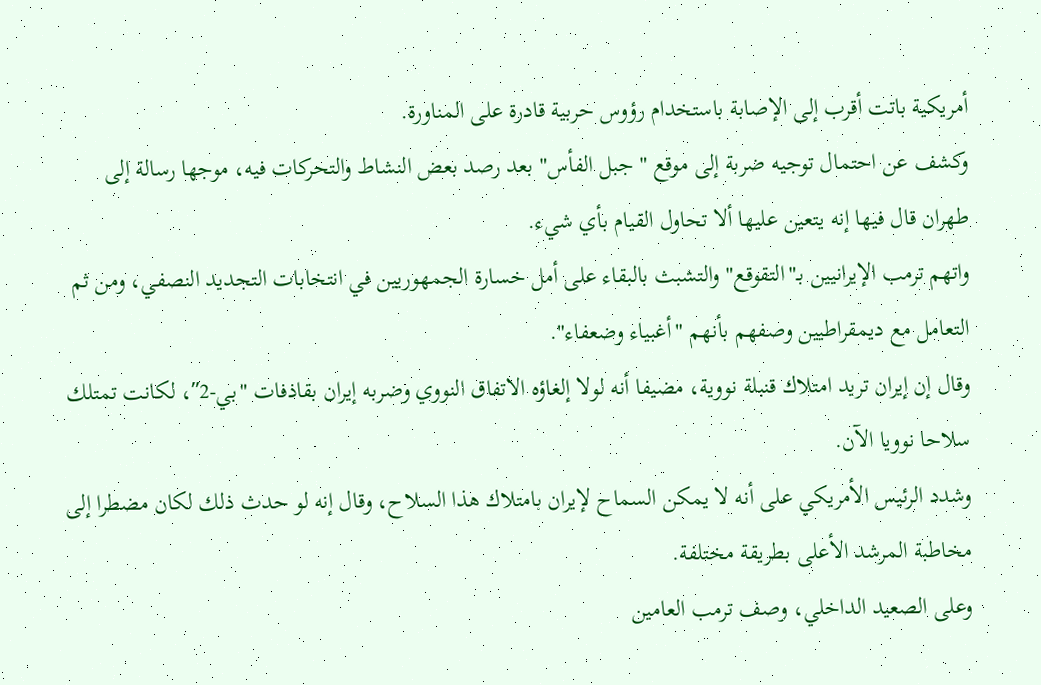أمريكية باتت أقرب إلى الإصابة باستخدام رؤوس حربية قادرة على المناورة.
وكشف عن احتمال توجيه ضربة إلى موقع " جبل الفأس" بعد رصد بعض النشاط والتحركات فيه، موجها رسالة إلى طهران قال فيها إنه يتعين عليها ألا تحاول القيام بأي شيء.
واتهم ترمب الإيرانيين بـ"التقوقع" والتشبث بالبقاء على أمل خسارة الجمهوريين في انتخابات التجديد النصفي، ومن ثم التعامل مع ديمقراطيين وصفهم بأنهم "أغبياء وضعفاء".
وقال إن إيران تريد امتلاك قنبلة نووية، مضيفا أنه لولا إلغاؤه الاتفاق النووي وضربه إيران بقاذفات "بي-2″، لكانت تمتلك سلاحا نوويا الآن.
وشدد الرئيس الأمريكي على أنه لا يمكن السماح لإيران بامتلاك هذا السلاح، وقال إنه لو حدث ذلك لكان مضطرا إلى مخاطبة المرشد الأعلى بطريقة مختلفة.
وعلى الصعيد الداخلي، وصف ترمب العامين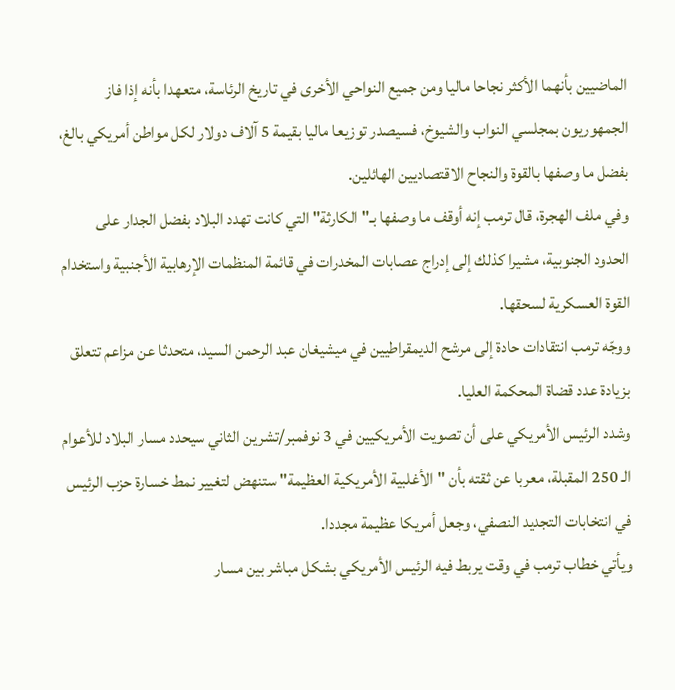الماضيين بأنهما الأكثر نجاحا ماليا ومن جميع النواحي الأخرى في تاريخ الرئاسة، متعهدا بأنه إذا فاز الجمهوريون بمجلسي النواب والشيوخ، فسيصدر توزيعا ماليا بقيمة 5 آلاف دولار لكل مواطن أمريكي بالغ، بفضل ما وصفها بالقوة والنجاح الاقتصاديين الهائلين.
وفي ملف الهجرة، قال ترمب إنه أوقف ما وصفها بـ"الكارثة" التي كانت تهدد البلاد بفضل الجدار على الحدود الجنوبية، مشيرا كذلك إلى إدراج عصابات المخدرات في قائمة المنظمات الإرهابية الأجنبية واستخدام القوة العسكرية لسحقها.
ووجّه ترمب انتقادات حادة إلى مرشح الديمقراطيين في ميشيغان عبد الرحمن السيد، متحدثا عن مزاعم تتعلق بزيادة عدد قضاة المحكمة العليا.
وشدد الرئيس الأمريكي على أن تصويت الأمريكيين في 3 نوفمبر/تشرين الثاني سيحدد مسار البلاد للأعوام الـ 250 المقبلة، معربا عن ثقته بأن "الأغلبية الأمريكية العظيمة" ستنهض لتغيير نمط خسارة حزب الرئيس في انتخابات التجديد النصفي، وجعل أمريكا عظيمة مجددا.
ويأتي خطاب ترمب في وقت يربط فيه الرئيس الأمريكي بشكل مباشر بين مسار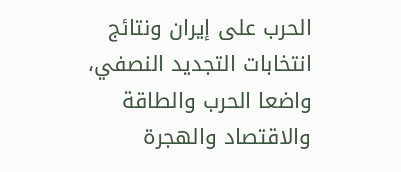الحرب على إيران ونتائج انتخابات التجديد النصفي، واضعا الحرب والطاقة والاقتصاد والهجرة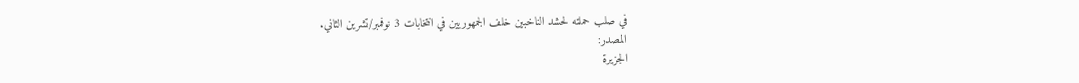في صلب حملته لحشد الناخبين خلف الجمهوريين في انتخابات 3 نوفمبر/تشرين الثاني.
المصدر:
الجزيرة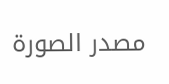مصدر الصورة